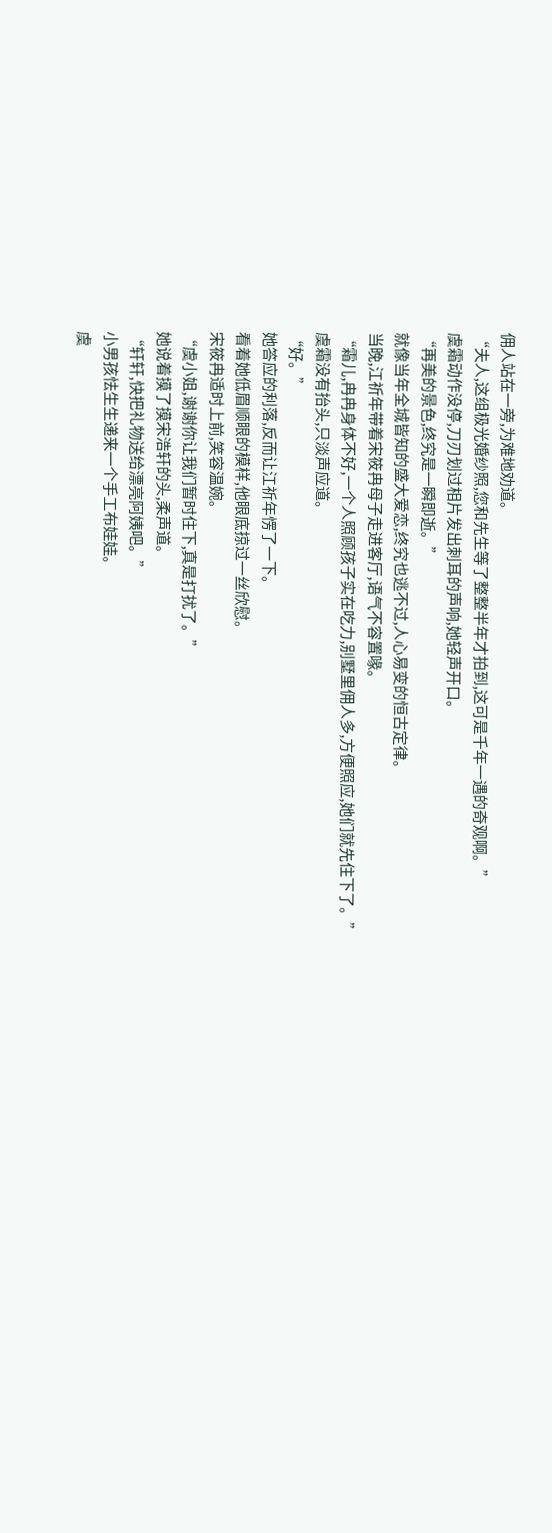佣人站在一旁,为难地劝道。
“夫人,这组极光婚纱照,您和先生等了整整半年才拍到,这可是千年一遇的奇观啊。”
虞霜动作没停,刀刃划过相片发出刺耳的声响,她轻声开口。
“再美的景色,终究是一瞬即逝。”
就像当年全城皆知的盛大爱恋,终究也逃不过,人心易变的恒古定律。
当晚,江祈年带着宋筱冉母子走进客厅,语气不容置喙。
“霜儿,冉冉身体不好,一个人照顾孩子实在吃力,别墅里佣人多,方便照应,她们就先住下了。”
虞霜没有抬头,只淡声应道。
“好。”
她答应的利落,反而让江祈年愣了一下。
看着她低眉顺眼的模样,他眼底掠过一丝欣慰。
宋筱冉适时上前,笑容温婉。
“虞小姐,谢谢你让我们暂时住下,真是打扰了。”
她说着摸了摸宋浩轩的头,柔声道。
“轩轩,快把礼物送给漂亮阿姨吧。”
小男孩怯生生递来一个手工布娃娃。
虞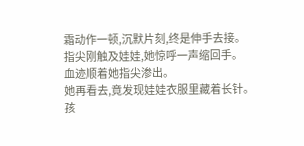霜动作一顿,沉默片刻,终是伸手去接。
指尖刚触及娃娃,她惊呼一声缩回手。
血迹顺着她指尖渗出。
她再看去,竟发现娃娃衣服里藏着长针。
孩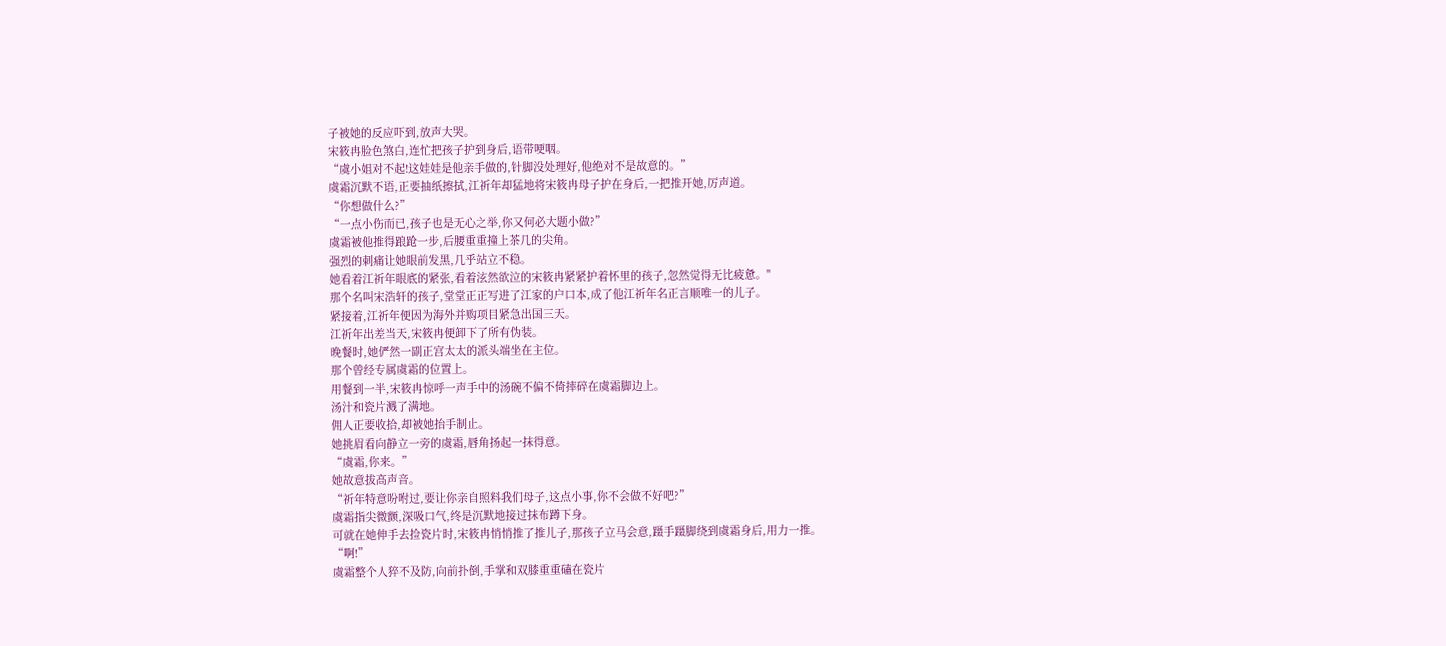子被她的反应吓到,放声大哭。
宋筱冉脸色煞白,连忙把孩子护到身后,语带哽咽。
“虞小姐对不起!这娃娃是他亲手做的,针脚没处理好,他绝对不是故意的。”
虞霜沉默不语,正要抽纸擦拭,江祈年却猛地将宋筱冉母子护在身后,一把推开她,厉声道。
“你想做什么?”
“一点小伤而已,孩子也是无心之举,你又何必大题小做?”
虞霜被他推得踉跄一步,后腰重重撞上茶几的尖角。
强烈的刺痛让她眼前发黑,几乎站立不稳。
她看着江祈年眼底的紧张,看着泫然欲泣的宋筱冉紧紧护着怀里的孩子,忽然觉得无比疲惫。"
那个名叫宋浩轩的孩子,堂堂正正写进了江家的户口本,成了他江祈年名正言顺唯一的儿子。
紧接着,江祈年便因为海外并购项目紧急出国三天。
江祈年出差当天,宋筱冉便卸下了所有伪装。
晚餐时,她俨然一副正宫太太的派头端坐在主位。
那个曾经专属虞霜的位置上。
用餐到一半,宋筱冉惊呼一声手中的汤碗不偏不倚摔碎在虞霜脚边上。
汤汁和瓷片溅了满地。
佣人正要收拾,却被她抬手制止。
她挑眉看向静立一旁的虞霜,唇角扬起一抹得意。
“虞霜,你来。”
她故意拔高声音。
“祈年特意吩咐过,要让你亲自照料我们母子,这点小事,你不会做不好吧?”
虞霜指尖微颤,深吸口气,终是沉默地接过抹布蹲下身。
可就在她伸手去捡瓷片时,宋筱冉悄悄推了推儿子,那孩子立马会意,蹑手蹑脚绕到虞霜身后,用力一推。
“啊!”
虞霜整个人猝不及防,向前扑倒,手掌和双膝重重磕在瓷片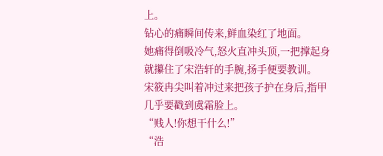上。
钻心的痛瞬间传来,鲜血染红了地面。
她痛得倒吸冷气,怒火直冲头顶,一把撑起身就攥住了宋浩轩的手腕,扬手便要教训。
宋筱冉尖叫着冲过来把孩子护在身后,指甲几乎要戳到虞霜脸上。
“贱人!你想干什么!”
“浩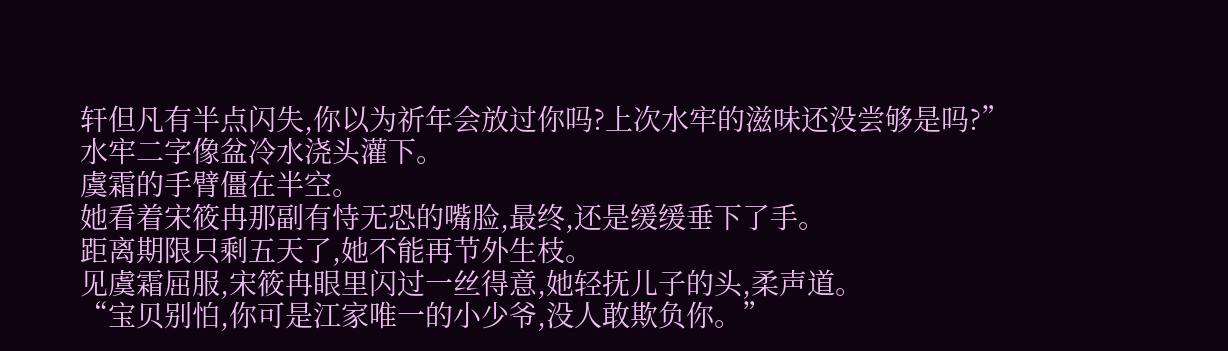轩但凡有半点闪失,你以为祈年会放过你吗?上次水牢的滋味还没尝够是吗?”
水牢二字像盆冷水浇头灌下。
虞霜的手臂僵在半空。
她看着宋筱冉那副有恃无恐的嘴脸,最终,还是缓缓垂下了手。
距离期限只剩五天了,她不能再节外生枝。
见虞霜屈服,宋筱冉眼里闪过一丝得意,她轻抚儿子的头,柔声道。
“宝贝别怕,你可是江家唯一的小少爷,没人敢欺负你。”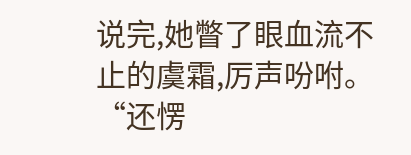说完,她瞥了眼血流不止的虞霜,厉声吩咐。
“还愣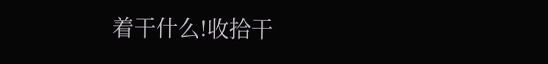着干什么!收拾干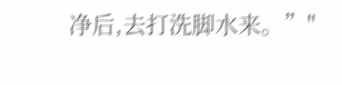净后,去打洗脚水来。”"